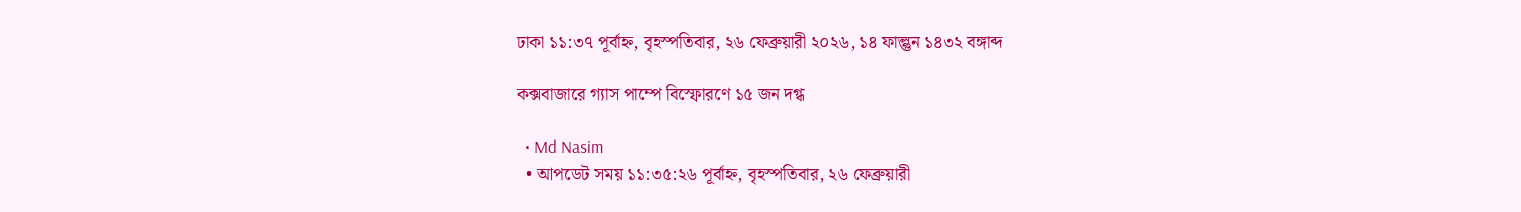ঢাকা ১১:৩৭ পূর্বাহ্ন, বৃহস্পতিবার, ২৬ ফেব্রুয়ারী ২০২৬, ১৪ ফাল্গুন ১৪৩২ বঙ্গাব্দ

কক্সবাজারে গ্যাস পাম্পে বিস্ফোরণে ১৫ জন দগ্ধ

  • Md Nasim
  • আপডেট সময় ১১:৩৫:২৬ পূর্বাহ্ন, বৃহস্পতিবার, ২৬ ফেব্রুয়ারী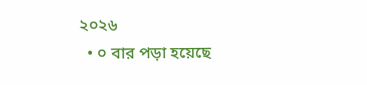২০২৬
  • ০ বার পড়া হয়েছে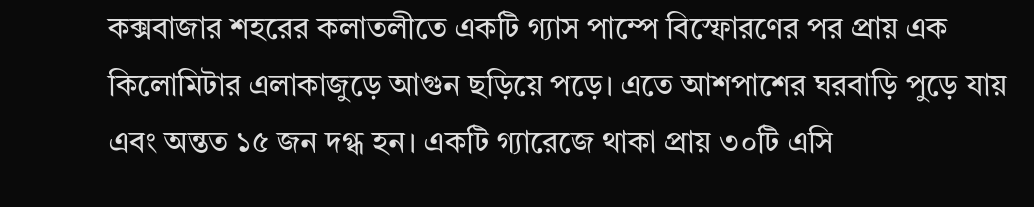কক্সবাজার শহরের কলাতলীতে একটি গ্যাস পাম্পে বিস্ফোরণের পর প্রায় এক কিলোমিটার এলাকাজুড়ে আগুন ছড়িয়ে পড়ে। এতে আশপাশের ঘরবাড়ি পুড়ে যায় এবং অন্তত ১৫ জন দগ্ধ হন। একটি গ্যারেজে থাকা প্রায় ৩০টি এসি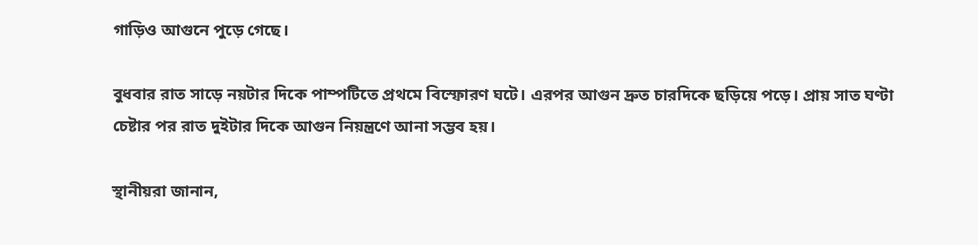গাড়িও আগুনে পুড়ে গেছে।

বুধবার রাত সাড়ে নয়টার দিকে পাম্পটিতে প্রথমে বিস্ফোরণ ঘটে। এরপর আগুন দ্রুত চারদিকে ছড়িয়ে পড়ে। প্রায় সাত ঘণ্টা চেষ্টার পর রাত দুইটার দিকে আগুন নিয়ন্ত্রণে আনা সম্ভব হয়।

স্থানীয়রা জানান,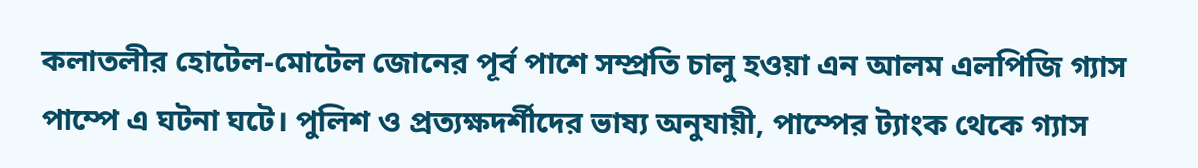কলাতলীর হোটেল-মোটেল জোনের পূর্ব পাশে সম্প্রতি চালু হওয়া এন আলম এলপিজি গ্যাস পাম্পে এ ঘটনা ঘটে। পুলিশ ও প্রত্যক্ষদর্শীদের ভাষ্য অনুযায়ী, পাম্পের ট্যাংক থেকে গ্যাস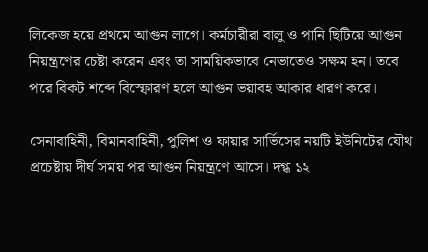লিকেজ হয়ে প্রথমে আগুন লাগে। কর্মচারীরা বালু ও পানি ছিটিয়ে আগুন নিয়ন্ত্রণের চেষ্টা করেন এবং তা সাময়িকভাবে নেভাতেও সক্ষম হন। তবে পরে বিকট শব্দে বিস্ফোরণ হলে আগুন ভয়াবহ আকার ধারণ করে।

সেনাবাহিনী, বিমানবাহিনী, পুলিশ ও ফায়ার সার্ভিসের নয়টি ইউনিটের যৌথ প্রচেষ্টায় দীর্ঘ সময় পর আগুন নিয়ন্ত্রণে আসে। দগ্ধ ১২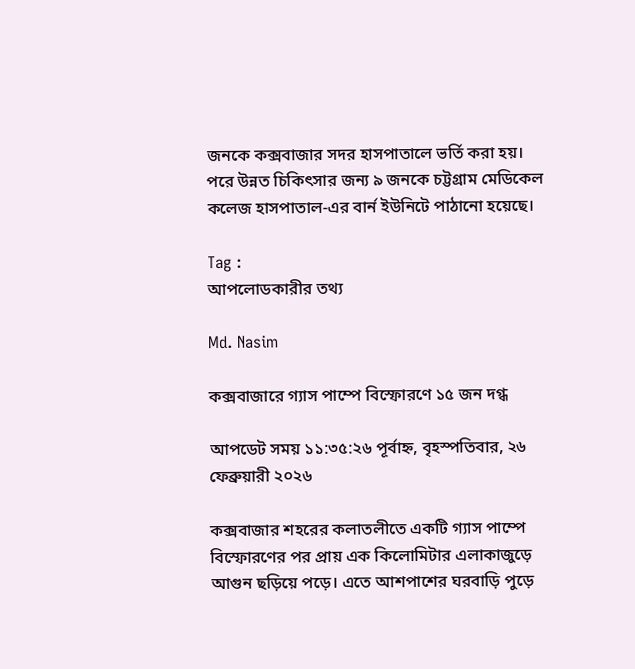জনকে কক্সবাজার সদর হাসপাতালে ভর্তি করা হয়। পরে উন্নত চিকিৎসার জন্য ৯ জনকে চট্টগ্রাম মেডিকেল কলেজ হাসপাতাল-এর বার্ন ইউনিটে পাঠানো হয়েছে।

Tag :
আপলোডকারীর তথ্য

Md. Nasim

কক্সবাজারে গ্যাস পাম্পে বিস্ফোরণে ১৫ জন দগ্ধ

আপডেট সময় ১১:৩৫:২৬ পূর্বাহ্ন, বৃহস্পতিবার, ২৬ ফেব্রুয়ারী ২০২৬

কক্সবাজার শহরের কলাতলীতে একটি গ্যাস পাম্পে বিস্ফোরণের পর প্রায় এক কিলোমিটার এলাকাজুড়ে আগুন ছড়িয়ে পড়ে। এতে আশপাশের ঘরবাড়ি পুড়ে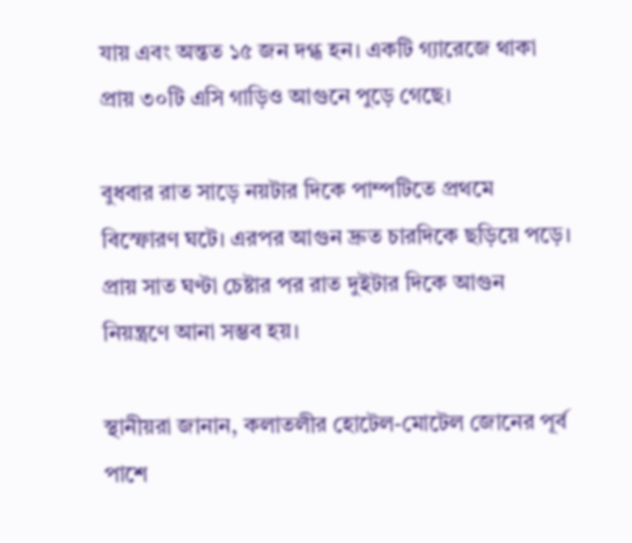যায় এবং অন্তত ১৫ জন দগ্ধ হন। একটি গ্যারেজে থাকা প্রায় ৩০টি এসি গাড়িও আগুনে পুড়ে গেছে।

বুধবার রাত সাড়ে নয়টার দিকে পাম্পটিতে প্রথমে বিস্ফোরণ ঘটে। এরপর আগুন দ্রুত চারদিকে ছড়িয়ে পড়ে। প্রায় সাত ঘণ্টা চেষ্টার পর রাত দুইটার দিকে আগুন নিয়ন্ত্রণে আনা সম্ভব হয়।

স্থানীয়রা জানান, কলাতলীর হোটেল-মোটেল জোনের পূর্ব পাশে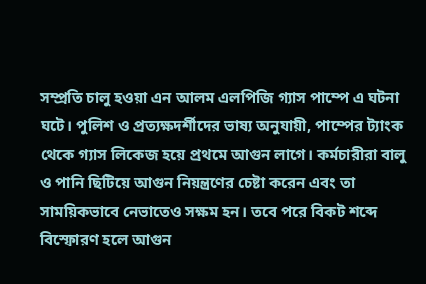সম্প্রতি চালু হওয়া এন আলম এলপিজি গ্যাস পাম্পে এ ঘটনা ঘটে। পুলিশ ও প্রত্যক্ষদর্শীদের ভাষ্য অনুযায়ী, পাম্পের ট্যাংক থেকে গ্যাস লিকেজ হয়ে প্রথমে আগুন লাগে। কর্মচারীরা বালু ও পানি ছিটিয়ে আগুন নিয়ন্ত্রণের চেষ্টা করেন এবং তা সাময়িকভাবে নেভাতেও সক্ষম হন। তবে পরে বিকট শব্দে বিস্ফোরণ হলে আগুন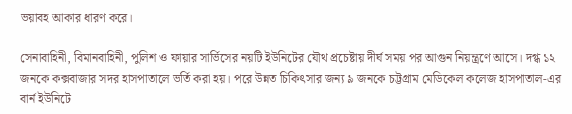ভয়াবহ আকার ধারণ করে।

সেনাবাহিনী, বিমানবাহিনী, পুলিশ ও ফায়ার সার্ভিসের নয়টি ইউনিটের যৌথ প্রচেষ্টায় দীর্ঘ সময় পর আগুন নিয়ন্ত্রণে আসে। দগ্ধ ১২ জনকে কক্সবাজার সদর হাসপাতালে ভর্তি করা হয়। পরে উন্নত চিকিৎসার জন্য ৯ জনকে চট্টগ্রাম মেডিকেল কলেজ হাসপাতাল-এর বার্ন ইউনিটে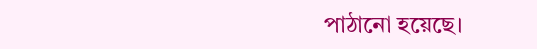পাঠানো হয়েছে।